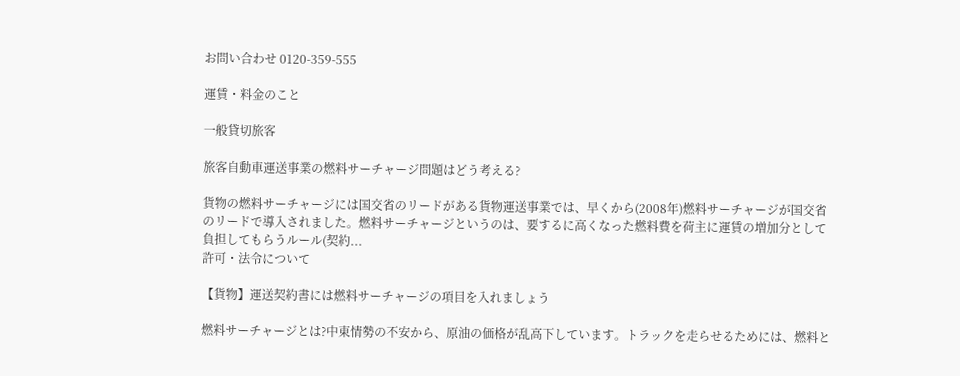お問い合わせ 0120-359-555

運賃・料金のこと

一般貸切旅客

旅客自動車運送事業の燃料サーチャージ問題はどう考える?

貨物の燃料サーチャージには国交省のリードがある貨物運送事業では、早くから(2008年)燃料サーチャージが国交省のリードで導入されました。燃料サーチャージというのは、要するに高くなった燃料費を荷主に運賃の増加分として負担してもらうルール(契約...
許可・法令について

【貨物】運送契約書には燃料サーチャージの項目を入れましょう

燃料サーチャージとは?中東情勢の不安から、原油の価格が乱高下しています。トラックを走らせるためには、燃料と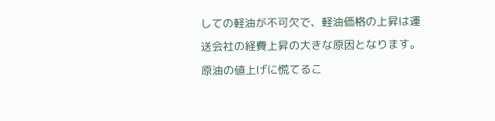しての軽油が不可欠で、軽油価格の上昇は運送会社の経費上昇の大きな原因となります。原油の値上げに慌てるこ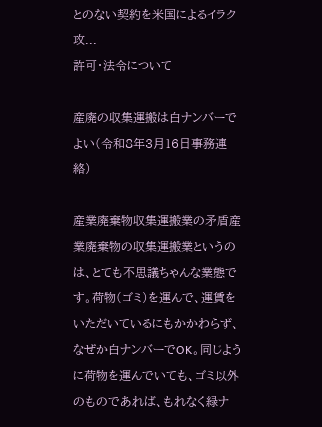とのない契約を米国によるイラク攻...
許可・法令について

産廃の収集運搬は白ナンバーでよい(令和8年3月16日事務連絡)

産業廃棄物収集運搬業の矛盾産業廃棄物の収集運搬業というのは、とても不思議ちゃんな業態です。荷物(ゴミ)を運んで、運賃をいただいているにもかかわらず、なぜか白ナンバーでOK。同じように荷物を運んでいても、ゴミ以外のものであれば、もれなく緑ナ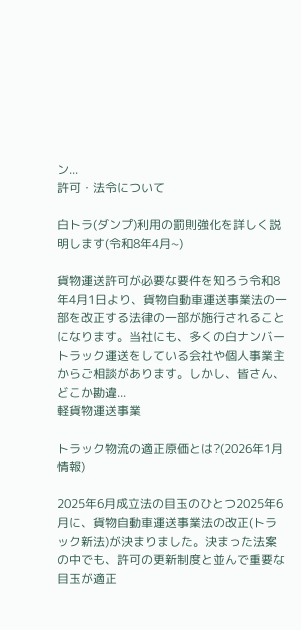ン...
許可・法令について

白トラ(ダンプ)利用の罰則強化を詳しく説明します(令和8年4月~)

貨物運送許可が必要な要件を知ろう令和8年4月1日より、貨物自動車運送事業法の一部を改正する法律の一部が施行されることになります。当社にも、多くの白ナンバートラック運送をしている会社や個人事業主からご相談があります。しかし、皆さん、どこか勘違...
軽貨物運送事業

トラック物流の適正原価とは?(2026年1月情報)

2025年6月成立法の目玉のひとつ2025年6月に、貨物自動車運送事業法の改正(トラック新法)が決まりました。決まった法案の中でも、許可の更新制度と並んで重要な目玉が適正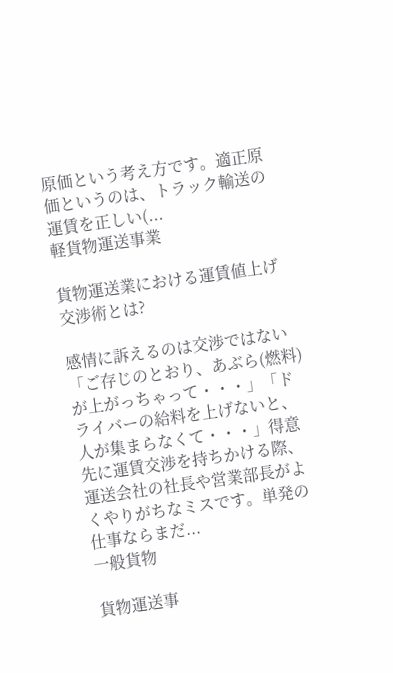原価という考え方です。適正原価というのは、トラック輸送の運賃を正しい(...
軽貨物運送事業

貨物運送業における運賃値上げ交渉術とは?

感情に訴えるのは交渉ではない「ご存じのとおり、あぶら(燃料)が上がっちゃって・・・」「ドライバーの給料を上げないと、人が集まらなくて・・・」得意先に運賃交渉を持ちかける際、運送会社の社長や営業部長がよくやりがちなミスです。単発の仕事ならまだ...
一般貨物

貨物運送事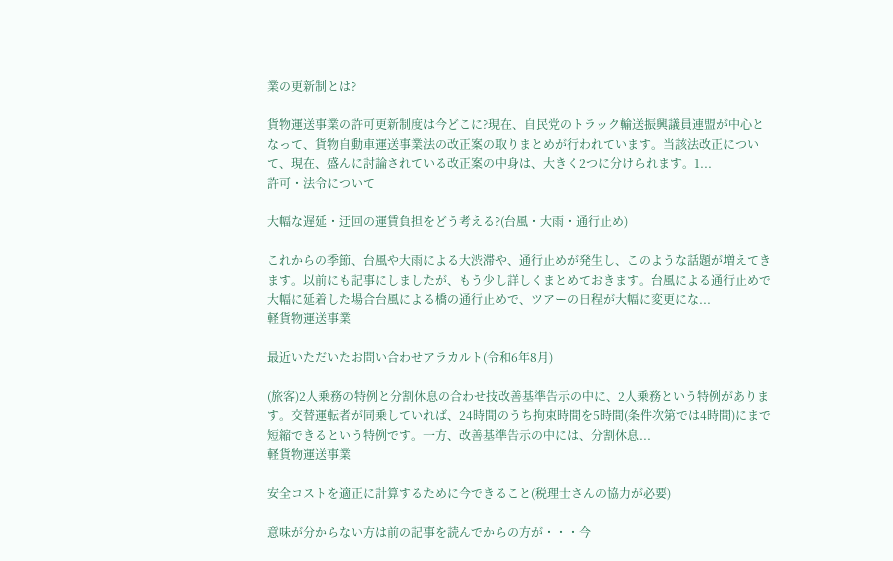業の更新制とは?

貨物運送事業の許可更新制度は今どこに?現在、自民党のトラック輸送振興議員連盟が中心となって、貨物自動車運送事業法の改正案の取りまとめが行われています。当該法改正について、現在、盛んに討論されている改正案の中身は、大きく2つに分けられます。1...
許可・法令について

大幅な遅延・迂回の運賃負担をどう考える?(台風・大雨・通行止め)

これからの季節、台風や大雨による大渋滞や、通行止めが発生し、このような話題が増えてきます。以前にも記事にしましたが、もう少し詳しくまとめておきます。台風による通行止めで大幅に延着した場合台風による橋の通行止めで、ツアーの日程が大幅に変更にな...
軽貨物運送事業

最近いただいたお問い合わせアラカルト(令和6年8月)

(旅客)2人乗務の特例と分割休息の合わせ技改善基準告示の中に、2人乗務という特例があります。交替運転者が同乗していれば、24時間のうち拘束時間を5時間(条件次第では4時間)にまで短縮できるという特例です。一方、改善基準告示の中には、分割休息...
軽貨物運送事業

安全コストを適正に計算するために今できること(税理士さんの協力が必要)

意味が分からない方は前の記事を読んでからの方が・・・今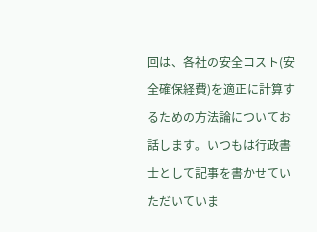回は、各社の安全コスト(安全確保経費)を適正に計算するための方法論についてお話します。いつもは行政書士として記事を書かせていただいていま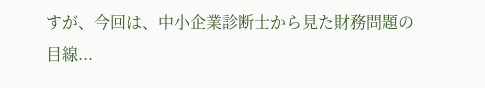すが、今回は、中小企業診断士から見た財務問題の目線...